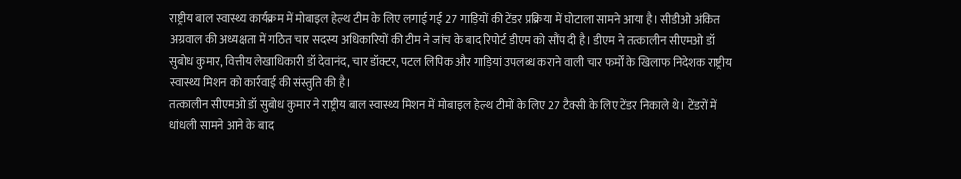राष्ट्रीय बाल स्वास्थ्य कार्यक्रम में मोबाइल हेल्थ टीम के लिए लगाई गई 27 गाड़ियों की टेंडर प्रक्रिया में घोटाला सामने आया है। सीडीओ अंकित अग्रवाल की अध्यक्षता में गठित चार सदस्य अधिकारियों की टीम ने जांच के बाद रिपोर्ट डीएम को सौंप दी है। डीएम ने तत्कालीन सीएमओ डॉ सुबोध कुमार, वित्तीय लेखाधिकारी डॉ देवानंद, चार डॉक्टर, पटल लिपिक और गाड़ियां उपलब्ध कराने वाली चार फर्मों के खिलाफ निदेशक राष्ट्रीय स्वास्थ्य मिशन को कार्रवाई की संस्तुति की है।
तत्कालीन सीएमओ डॉ सुबोध कुमार ने राष्ट्रीय बाल स्वास्थ्य मिशन में मोबाइल हेल्थ टीमों के लिए 27 टैक्सी के लिए टेंडर निकाले थे। टेंडरों में धांधली सामने आने के बाद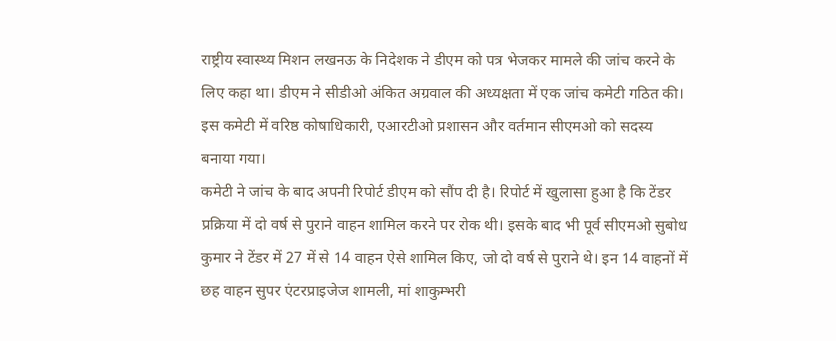राष्ट्रीय स्वास्थ्य मिशन लखनऊ के निदेशक ने डीएम को पत्र भेजकर मामले की जांच करने के लिए कहा था। डीएम ने सीडीओ अंकित अग्रवाल की अध्यक्षता में एक जांच कमेटी गठित की। इस कमेटी में वरिष्ठ कोषाधिकारी, एआरटीओ प्रशासन और वर्तमान सीएमओ को सदस्य बनाया गया।
कमेटी ने जांच के बाद अपनी रिपोर्ट डीएम को सौंप दी है। रिपोर्ट में खुलासा हुआ है कि टेंडर प्रक्रिया में दो वर्ष से पुराने वाहन शामिल करने पर रोक थी। इसके बाद भी पूर्व सीएमओ सुबोध कुमार ने टेंडर में 27 में से 14 वाहन ऐसे शामिल किए, जो दो वर्ष से पुराने थे। इन 14 वाहनों में छह वाहन सुपर एंटरप्राइजेज शामली, मां शाकुम्भरी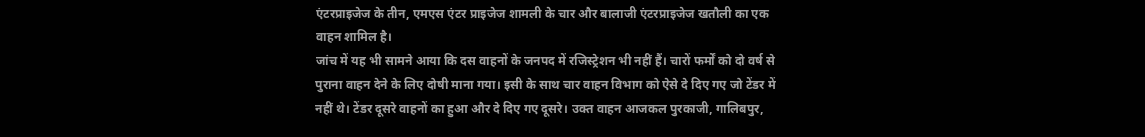एंटरप्राइजेज के तीन, एमएस एंटर प्राइजेज शामली के चार और बालाजी एंटरप्राइजेज खतौली का एक वाहन शामिल है।
जांच में यह भी सामने आया कि दस वाहनों के जनपद में रजिस्ट्रेशन भी नहीं हैं। चारों फर्मों को दो वर्ष से पुराना वाहन देने के लिए दोषी माना गया। इसी के साथ चार वाहन विभाग को ऐसे दे दिए गए जो टेंडर में नहीं थे। टेंडर दूसरे वाहनों का हुआ और दे दिए गए दूसरे। उक्त वाहन आजकल पुरकाजी, गालिबपुर,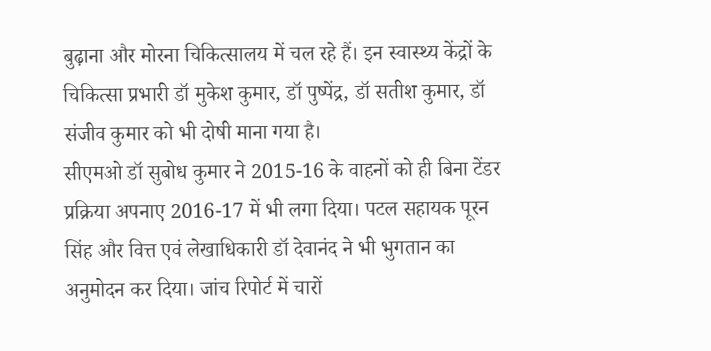बुढ़ाना और मोरना चिकित्सालय में चल रहे हैं। इन स्वास्थ्य केंद्रों के चिकित्सा प्रभारी डॉ मुकेश कुमार, डॉ पुष्पेंद्र, डॉ सतीश कुमार, डॉ संजीव कुमार को भी दोषी माना गया है।
सीएमओ डॉ सुबोध कुमार ने 2015-16 के वाहनों को ही बिना टेंडर प्रक्रिया अपनाए 2016-17 में भी लगा दिया। पटल सहायक पूरन सिंह और वित्त एवं लेखाधिकारी डॉ देवानंद ने भी भुगतान का अनुमोदन कर दिया। जांच रिपोर्ट में चारों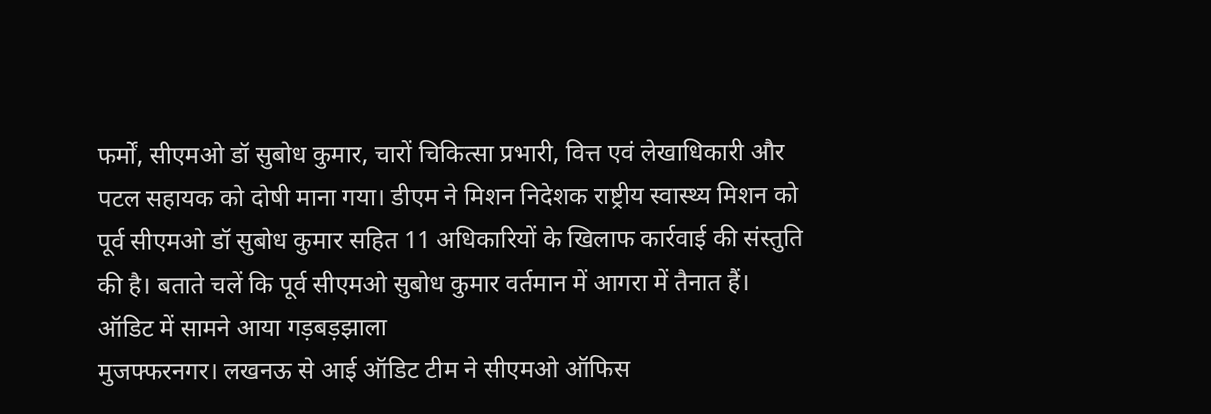फर्मों, सीएमओ डॉ सुबोध कुमार, चारों चिकित्सा प्रभारी, वित्त एवं लेखाधिकारी और पटल सहायक को दोषी माना गया। डीएम ने मिशन निदेशक राष्ट्रीय स्वास्थ्य मिशन को पूर्व सीएमओ डॉ सुबोध कुमार सहित 11 अधिकारियों के खिलाफ कार्रवाई की संस्तुति की है। बताते चलें कि पूर्व सीएमओ सुबोध कुमार वर्तमान में आगरा में तैनात हैं।
ऑडिट में सामने आया गड़बड़झाला
मुजफ्फरनगर। लखनऊ से आई ऑडिट टीम ने सीएमओ ऑफिस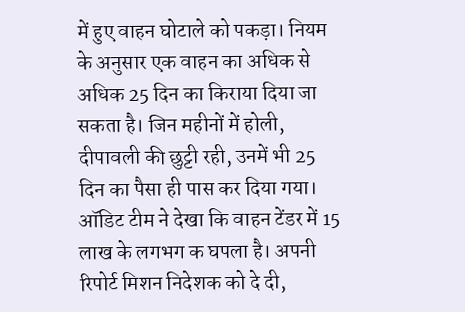में हुए वाहन घोटाले को पकड़ा। नियम के अनुसार एक वाहन का अधिक से अधिक 25 दिन का किराया दिया जा सकता है। जिन महीनों में होली, दीपावली की छुट्टी रही, उनमें भी 25 दिन का पैसा ही पास कर दिया गया। ऑडिट टीम ने देखा कि वाहन टेंडर में 15 लाख के लगभग क घपला है। अपनी रिपोर्ट मिशन निदेशक को दे दी,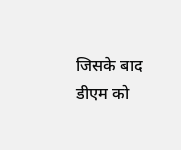जिसके बाद डीएम को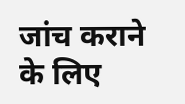जांच कराने के लिए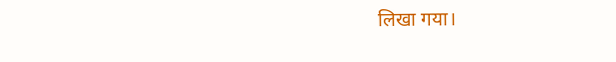लिखा गया।